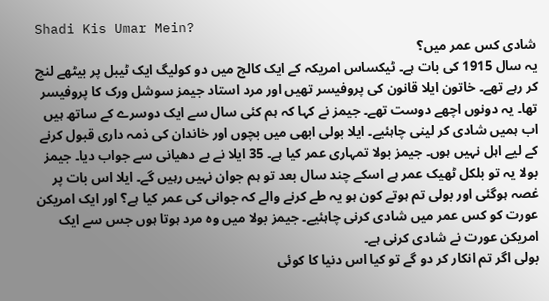Shadi Kis Umar Mein?
شادی کس عمر میں؟
یہ سال 1915 کی بات ہے۔ ٹیکساس امریکہ کے ایک کالج میں دو کولیگ ایک ٹیبل پر بیٹھے لنچ کر رہے تھے۔ خاتون ایلا قانون کی پروفیسر تھیں اور مرد استاد جیمز سوشل ورک کا پروفیسر تھا۔ یہ دونوں اچھے دوست تھے۔ جیمز نے کہا کہ ہم کئی سال سے ایک دوسرے کے ساتھ ہیں اب ہمیں شادی کر لینی چاہئیے۔ ایلا بولی ابھی میں بچوں اور خاندان کی ذمہ داری قبول کرنے کے لیے اہل نہیں ہوں۔ جیمز بولا تمہاری عمر کیا ہے۔ 35 ایلا نے بے دھیانی سے جواب دیا۔ جیمز بولا یہ تو بلکل ٹھیک عمر ہے اسکے چند سال بعد تو ہم جوان نہیں رہیں گے۔ ایلا اس بات پر غصہ ہوگئی اور بولی تم ہوتے کون ہو یہ طے کرنے والے کہ جوانی کی عمر کیا ہے؟ اور ایک امریکن عورت کو کس عمر میں شادی کرنی چاہئیے۔ جیمز بولا میں وہ مرد ہوتا ہوں جس سے ایک امریکن عورت نے شادی کرنی ہے۔
بولی اگر تم انکار کر دو گے تو کیا اس دنیا کا کوئی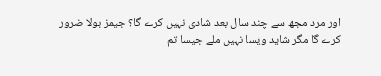اور مرد مجھ سے چند سال بعد شادی نہیں کرے گا؟ جیمز بولا ضرور کرے گا مگر شاید ویسا نہیں ملے جیسا تم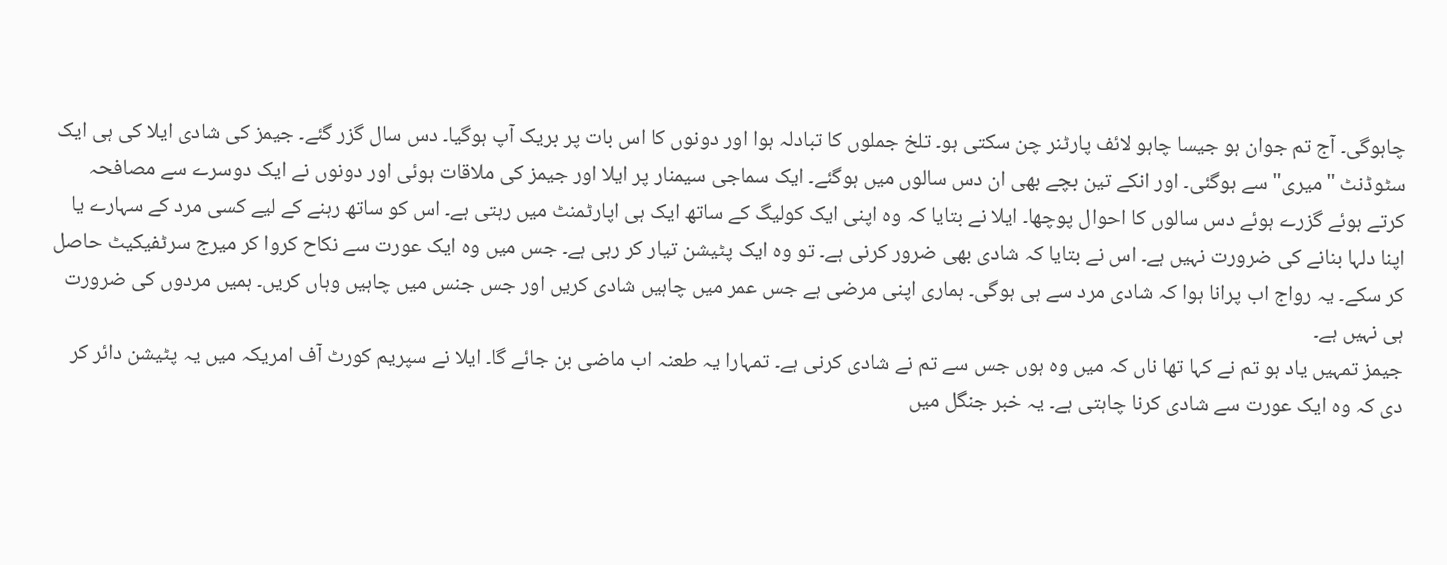چاہوگی۔ آج تم جوان ہو جیسا چاہو لائف پارٹنر چن سکتی ہو۔ تلخ جملوں کا تبادلہ ہوا اور دونوں کا اس بات پر بریک آپ ہوگیا۔ دس سال گزر گئے۔ جیمز کی شادی ایلا کی ہی ایک سٹوڈنٹ "میری" سے ہوگئی۔ اور انکے تین بچے بھی ان دس سالوں میں ہوگئے۔ ایک سماجی سیمنار پر ایلا اور جیمز کی ملاقات ہوئی اور دونوں نے ایک دوسرے سے مصافحہ کرتے ہوئے گزرے ہوئے دس سالوں کا احوال پوچھا۔ ایلا نے بتایا کہ وہ اپنی ایک کولیگ کے ساتھ ایک ہی اپارٹمنٹ میں رہتی ہے۔ اس کو ساتھ رہنے کے لیے کسی مرد کے سہارے یا اپنا دلہا بنانے کی ضرورت نہیں ہے۔ اس نے بتایا کہ شادی بھی ضرور کرنی ہے۔ تو وہ ایک پٹیشن تیار کر رہی ہے۔ جس میں وہ ایک عورت سے نکاح کروا کر میرج سرٹفیکیٹ حاصل کر سکے۔ یہ رواج اب پرانا ہوا کہ شادی مرد سے ہی ہوگی۔ ہماری اپنی مرضی ہے جس عمر میں چاہیں شادی کریں اور جس جنس میں چاہیں وہاں کریں۔ ہمیں مردوں کی ضرورت ہی نہیں ہے۔
جیمز تمہیں یاد ہو تم نے کہا تھا ناں کہ میں وہ ہوں جس سے تم نے شادی کرنی ہے۔ تمہارا یہ طعنہ اب ماضی بن جائے گا۔ ایلا نے سپریم کورٹ آف امریکہ میں یہ پٹیشن دائر کر دی کہ وہ ایک عورت سے شادی کرنا چاہتی ہے۔ یہ خبر جنگل میں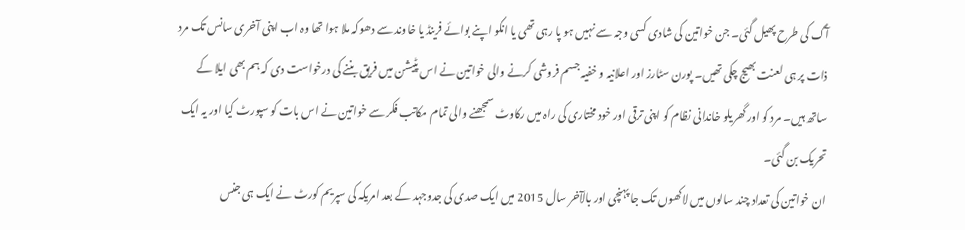آگ کی طرح پھیل گئی۔ جن خواتین کی شادی کسی وجہ سے نہیں ہو پا رہی تھی یا انکو اپنے بوائے فرینڈ یا خاوند سے دھوکہ ملا ہوا تھا وہ اب اپنی آخری سانس تک مرد ذات پر ہی لعنت بھیج چکی تھیں۔ پورن سٹارز اور اعلانیہ و خفیہ جسم فروشی کرنے والی خواتین نے اس پٹیشن میں فریق بننے کی درخواست دی کہ ہم بھی ایلا کے ساتھ ہیں۔ مرد کو اور گھریلو خاندانی نظام کو اپنی ترقی اور خود مختاری کی راہ میں رکاوٹ سمجھنے والی تمام مکاتب فکر سے خواتین نے اس بات کو سپورٹ کیا اور یہ ایک تحریک بن گئی۔
ان خواتین کی تعداد چند سالوں میں لاکھوں تک جا پہنچی اور بالآخر سال 2015 میں ایک صدی کی جدوجہد کے بعد امریکہ کی سپریم کورٹ نے ایک ہی جنس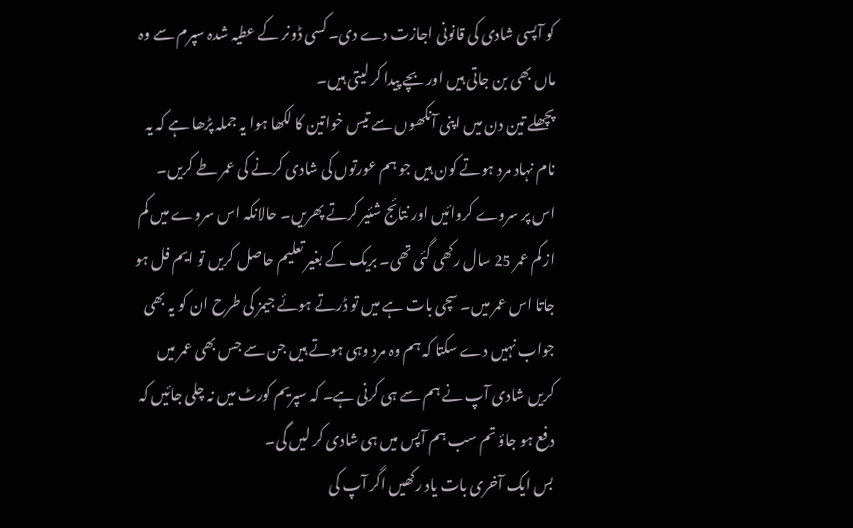کو آپسی شادی کی قانونی اجازت دے دی۔ کسی ڈونر کے عطیہ شدہ سپرم سے وہ ماں بھی بن جاتی ہیں اور بچے پیدا کر لیتی ہیں۔
پچھلے تین دن میں اپنی آنکھوں سے تیس خواتین کا لکھا ہوا یہ جملہ پڑھا ہے کہ یہ نام نہاد مرد ہوتے کون ہیں جو ہم عورتوں کی شادی کرنے کی عمر طے کریں۔ اس پر سروے کروائیں اور نتائج شئیر کرتے پھریں۔ حالانکہ اس سروے میں کم از کم عمر 25 سال رکھی گئی تھی۔ بریک کے بغیر تعلیم حاصل کریں تو ایم فل ہو جاتا اس عمر میں۔ سچی بات ہے میں تو ڈرتے ہوئے جیمز کی طرح ان کو یہ بھی جواب نہیں دے سکتا کہ ہم وہ مرد وہی ہوتے ہیں جن سے جس بھی عمر میں کریں شادی آپ نے ہم سے ہی کرنی ہے۔ کہ سپریم کورٹ میں نہ چلی جائیں کہ دفع ہو جاؤ تم سب ہم آپس میں ہی شادی کر لیں گی۔
بس ایک آخری بات یاد رکھیں اگر آپ کی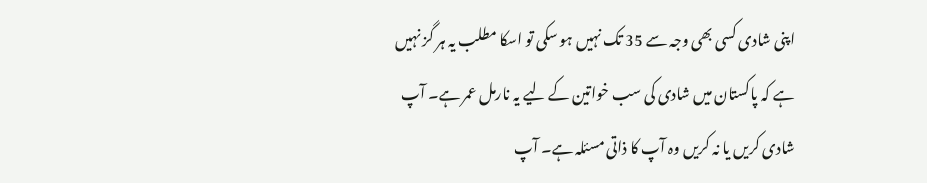اپنی شادی کسی بھی وجہ سے 35 تک نہیں ہو سکی تو اسکا مطلب یہ ہر گز نہیں ہے کہ پاکستان میں شادی کی سب خواتین کے لیے یہ نارمل عمر ہے۔ آپ شادی کریں یا نہ کریں وہ آپ کا ذاتی مسئلہ ہے۔ آپ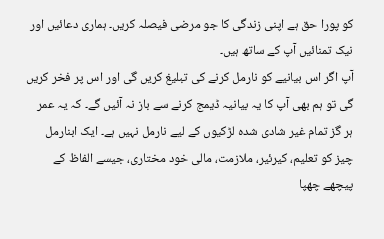کو پورا حق ہے اپنی زندگی کا جو مرضی فیصلہ کریں۔ ہماری دعائیں اور نیک تمنائیں آپ کے ساتھ ہیں۔
آپ اگر اس بیانیے کو نارمل کرنے کی تبلیغ کریں گی اور اس پر فخر کریں گی تو ہم بھی آپ کا یہ بیانیہ ڈیمج کرنے سے باز نہ آئیں گے۔ کہ یہ عمر ہر گز تمام غیر شادی شدہ لڑکیوں کے لیے نارمل نہیں ہے۔ ایک ابنارمل چیز کو تعلیم، کیرئیر، ملازمت، مالی خود مختاری، جیسے الفاظ کے پیچھے چھپا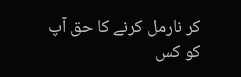کر نارمل کرنے کا حق آپ کو کس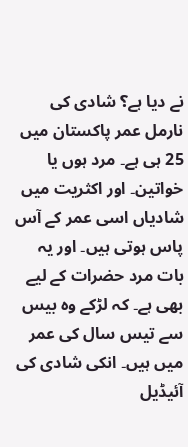نے دیا ہے؟ شادی کی نارمل عمر پاکستان میں 25 ہی ہے۔ مرد ہوں یا خواتین۔ اور اکثریت میں شادیاں اسی عمر کے آس پاس ہوتی ہیں۔ اور یہ بات مرد حضرات کے لیے بھی ہے۔ کہ لڑکے وہ بیس سے تیس سال کی عمر میں ہیں۔ انکی شادی کی آئیڈیل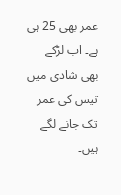عمر بھی 25 ہی ہے۔ اب لڑکے بھی شادی میں تیس کی عمر تک جانے لگے ہیں۔